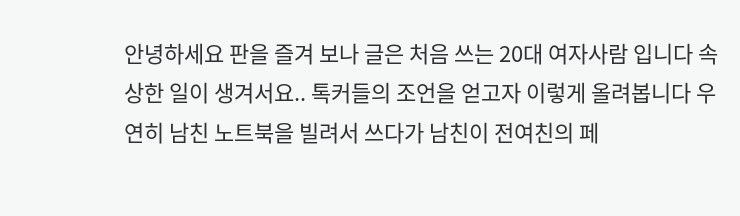안녕하세요 판을 즐겨 보나 글은 처음 쓰는 20대 여자사람 입니다 속상한 일이 생겨서요.. 톡커들의 조언을 얻고자 이렇게 올려봅니다 우연히 남친 노트북을 빌려서 쓰다가 남친이 전여친의 페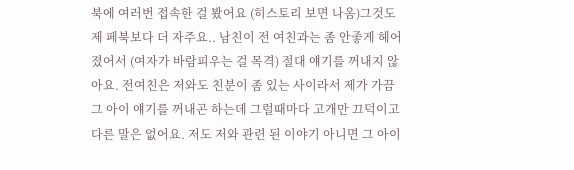북에 여러번 접속한 걸 봤어요 (히스토리 보면 나옴)그것도 제 페북보다 더 자주요.. 남친이 전 여친과는 좀 안좋게 헤어졌어서 (여자가 바람피우는 걸 목격) 절대 얘기를 꺼내지 않아요. 전여친은 저와도 친분이 좀 있는 사이라서 제가 가끔 그 아이 얘기를 꺼내곤 하는데 그럴때마다 고개만 끄덕이고 다른 말은 없어요. 저도 저와 관련 된 이야기 아니면 그 아이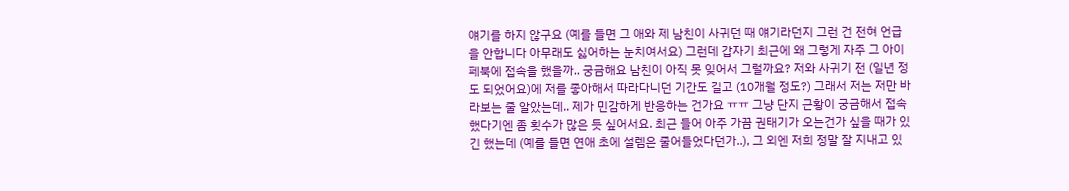얘기를 하지 않구요 (예를 들면 그 애와 제 남친이 사귀던 때 얘기라던지 그런 건 전혀 언급을 안합니다 아무래도 싫어하는 눈치여서요) 그런데 갑자기 최근에 왜 그렇게 자주 그 아이 페북에 접속을 했을까.. 궁금해요 남친이 아직 못 잊어서 그럴까요? 저와 사귀기 전 (일년 정도 되었어요)에 저를 좋아해서 따라다니던 기간도 길고 (10개월 정도?) 그래서 저는 저만 바라보는 줄 알았는데.. 제가 민감하게 반응하는 건가요 ㅠㅠ 그냥 단지 근황이 궁금해서 접속했다기엔 좀 횟수가 많은 듯 싶어서요. 최근 들어 아주 가끔 권태기가 오는건가 싶을 때가 있긴 했는데 (예를 들면 연애 초에 설렘은 줄어들었다던가..), 그 외엔 저희 정말 잘 지내고 있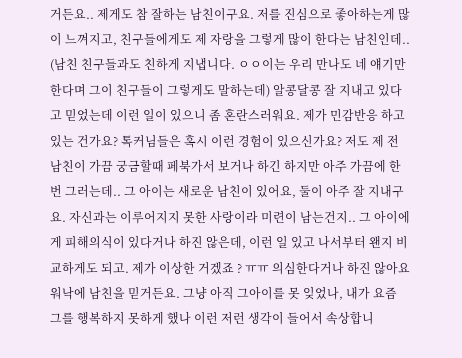거든요.. 제게도 참 잘하는 남친이구요. 저를 진심으로 좋아하는게 많이 느껴지고, 친구들에게도 제 자랑을 그렇게 많이 한다는 남친인데.. (남친 친구들과도 친하게 지냅니다. ㅇㅇ이는 우리 만나도 네 얘기만 한다며 그이 친구들이 그렇게도 말하는데) 알콩달콩 잘 지내고 있다고 믿었는데 이런 일이 있으니 좀 혼란스러워요. 제가 민감반응 하고 있는 건가요? 톡커님들은 혹시 이런 경험이 있으신가요? 저도 제 전 남친이 가끔 궁금할때 페북가서 보거나 하긴 하지만 아주 가끔에 한번 그러는데.. 그 아이는 새로운 남친이 있어요, 둘이 아주 잘 지내구요. 자신과는 이루어지지 못한 사랑이라 미련이 남는건지.. 그 아이에게 피해의식이 있다거나 하진 않은데, 이런 일 있고 나서부터 왠지 비교하게도 되고. 제가 이상한 거겠죠 ? ㅠㅠ 의심한다거나 하진 않아요 워낙에 남친을 믿거든요. 그냥 아직 그아이를 못 잊었나, 내가 요즘 그를 행복하지 못하게 했나 이런 저런 생각이 들어서 속상합니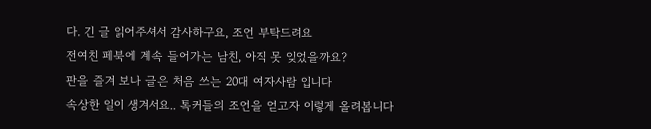다. 긴 글 읽어주셔서 감사하구요, 조언 부탁드려요
전여친 페북에 계속 들어가는 남친, 아직 못 잊었을까요?
판을 즐겨 보나 글은 처음 쓰는 20대 여자사람 입니다
속상한 일이 생겨서요.. 톡커들의 조언을 얻고자 이렇게 올려봅니다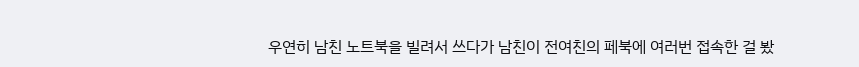우연히 남친 노트북을 빌려서 쓰다가 남친이 전여친의 페북에 여러번 접속한 걸 봤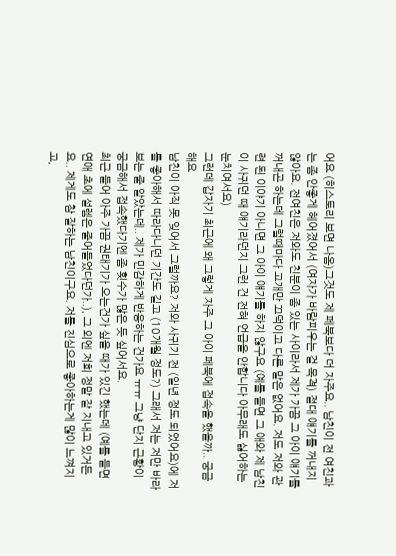어요 (히스토리 보면 나옴)그것도 제 페북보다 더 자주요.. 남친이 전 여친과는 좀 안좋게 헤어졌어서 (여자가 바람피우는 걸 목격) 절대 얘기를 꺼내지 않아요. 전여친은 저와도 친분이 좀 있는 사이라서 제가 가끔 그 아이 얘기를 꺼내곤 하는데 그럴때마다 고개만 끄덕이고 다른 말은 없어요. 저도 저와 관련 된 이야기 아니면 그 아이 얘기를 하지 않구요 (예를 들면 그 애와 제 남친이 사귀던 때 얘기라던지 그런 건 전혀 언급을 안합니다 아무래도 싫어하는 눈치여서요)
그런데 갑자기 최근에 왜 그렇게 자주 그 아이 페북에 접속을 했을까.. 궁금해요
남친이 아직 못 잊어서 그럴까요? 저와 사귀기 전 (일년 정도 되었어요)에 저를 좋아해서 따라다니던 기간도 길고 (10개월 정도?) 그래서 저는 저만 바라보는 줄 알았는데.. 제가 민감하게 반응하는 건가요 ㅠㅠ 그냥 단지 근황이 궁금해서 접속했다기엔 좀 횟수가 많은 듯 싶어서요.
최근 들어 아주 가끔 권태기가 오는건가 싶을 때가 있긴 했는데 (예를 들면 연애 초에 설렘은 줄어들었다던가..), 그 외엔 저희 정말 잘 지내고 있거든요.. 제게도 참 잘하는 남친이구요. 저를 진심으로 좋아하는게 많이 느껴지고,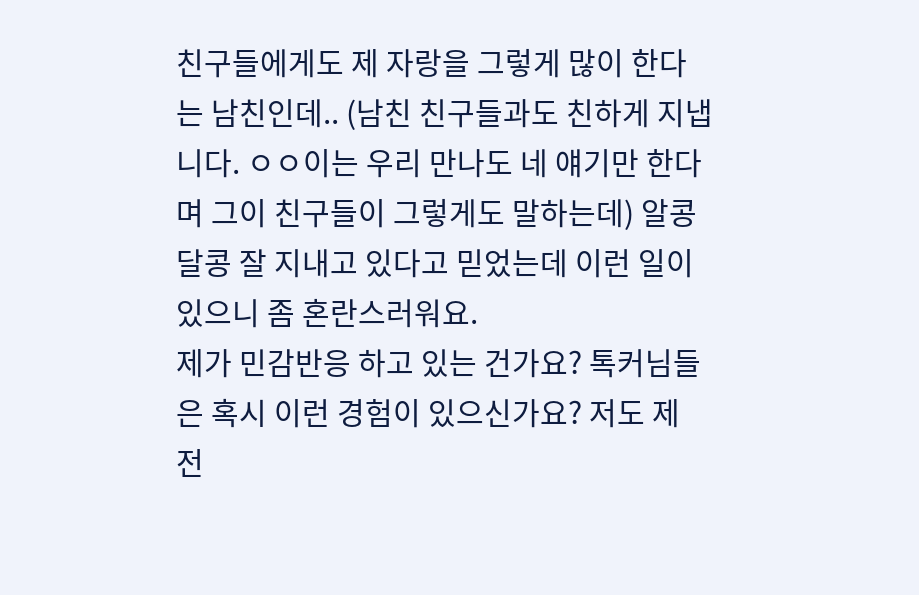친구들에게도 제 자랑을 그렇게 많이 한다는 남친인데.. (남친 친구들과도 친하게 지냅니다. ㅇㅇ이는 우리 만나도 네 얘기만 한다며 그이 친구들이 그렇게도 말하는데) 알콩달콩 잘 지내고 있다고 믿었는데 이런 일이 있으니 좀 혼란스러워요.
제가 민감반응 하고 있는 건가요? 톡커님들은 혹시 이런 경험이 있으신가요? 저도 제 전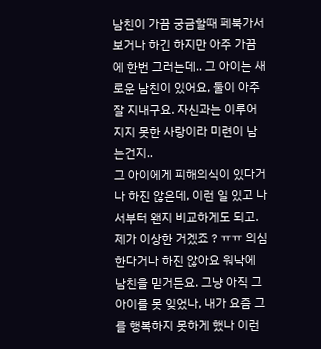남친이 가끔 궁금할때 페북가서 보거나 하긴 하지만 아주 가끔에 한번 그러는데.. 그 아이는 새로운 남친이 있어요, 둘이 아주 잘 지내구요. 자신과는 이루어지지 못한 사랑이라 미련이 남는건지..
그 아이에게 피해의식이 있다거나 하진 않은데, 이런 일 있고 나서부터 왠지 비교하게도 되고.
제가 이상한 거겠죠 ? ㅠㅠ 의심한다거나 하진 않아요 워낙에 남친을 믿거든요. 그냥 아직 그아이를 못 잊었나, 내가 요즘 그를 행복하지 못하게 했나 이런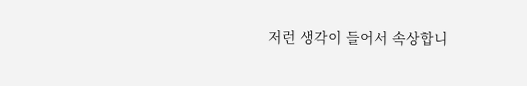저런 생각이 들어서 속상합니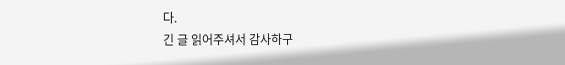다.
긴 글 읽어주셔서 감사하구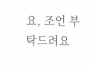요, 조언 부탁드려요